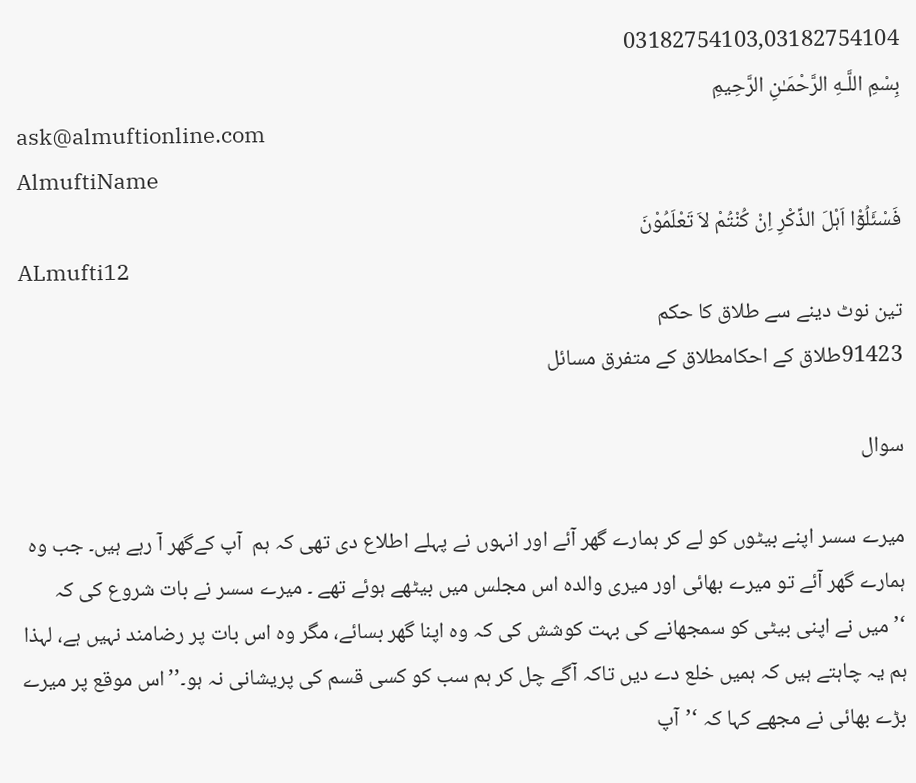03182754103,03182754104
بِسْمِ اللَّـهِ الرَّحْمَـٰنِ الرَّحِيمِ
ask@almuftionline.com
AlmuftiName
فَسْئَلُوْٓا اَہْلَ الذِّکْرِ اِنْ کُنْتُمْ لاَ تَعْلَمُوْنَ
ALmufti12
تین نوٹ دینے سے طلاق کا حکم
91423طلاق کے احکامطلاق کے متفرق مسائل

سوال

میرے سسر اپنے بیٹوں کو لے کر ہمارے گھر آئے اور انہوں نے پہلے اطلاع دی تھی کہ ہم  آپ کےگھر آ رہے ہیں۔ جب وہ ہمارے گھر آئے تو میرے بھائی اور میری والدہ اس مجلس میں بیٹھے ہوئے تھے ۔ میرے سسر نے بات شروع کی کہ ‘’میں نے اپنی بیٹی کو سمجھانے کی بہت کوشش کی کہ وہ اپنا گھر بسائے، مگر وہ اس بات پر رضامند نہیں ہے، لہذا ہم یہ چاہتے ہیں کہ ہمیں خلع دے دیں تاکہ آگے چل کر ہم سب کو کسی قسم کی پریشانی نہ ہو۔’’اس موقع پر میرے بڑے بھائی نے مجھے کہا کہ ‘’آپ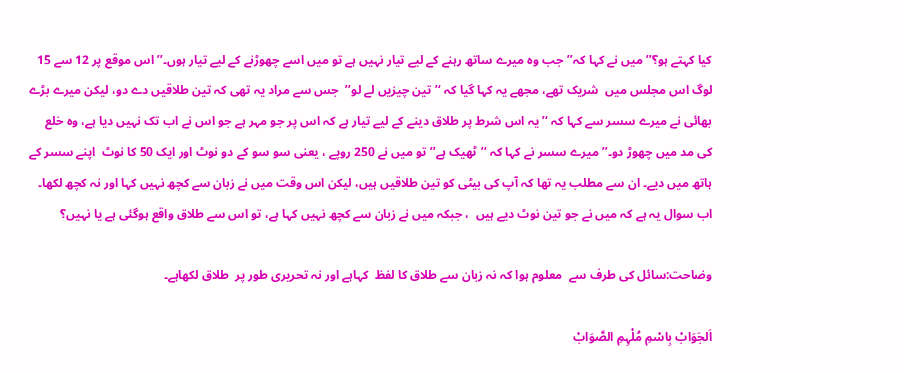کیا کہتے ہو؟’’ میں نے کہا کہ’’جب وہ میرے ساتھ رہنے کے لیے تیار نہیں ہے تو میں اسے چھوڑنے کے لیے تیار ہوں۔’’ اس موقع پر 12 سے 15 لوگ اس مجلس میں  شریک تھے، مجھے یہ کہا گیا کہ ‘’تین چیزیں لے لو’’  جس سے مراد یہ تھی کہ تین طلاقیں دے دو، لیکن میرے بڑے بھائی نے میرے سسر سے کہا کہ ‘’یہ اس شرط پر طلاق دینے کے لیے تیار ہے کہ اس پر جو مہر ہے جو اس نے اب تک نہیں دیا ہے، وہ خلع کی مد میں چھوڑ دو۔’’ میرے سسر نے کہا کہ ‘’ٹھیک ہے’’ تو میں نے 250 روپے ، یعنی سو سو کے دو نوٹ اور ایک 50 کا نوٹ  اپنے سسر کے ہاتھ میں دیے۔ ان سے مطلب یہ تھا کہ آپ کی بیٹی کو تین طلاقیں ہیں، لیکن اس وقت میں نے زبان سے کچھ نہیں کہا اور نہ کچھ لکھا۔ اب سوال یہ ہے کہ میں نے جو تین نوٹ دیے ہیں  ، جبکہ میں نے زبان سے کچھ نہیں کہا ہے، تو اس سے طلاق واقع ہوگئی ہے یا نہیں؟

وضاحت:سائل کی طرف سے  معلوم ہوا کہ نہ زبان سے طلاق کا لفظ  کہاہے اور نہ تحریری طور پر  طلاق لکھاہے۔

اَلجَوَابْ بِاسْمِ مُلْہِمِ الصَّوَابْ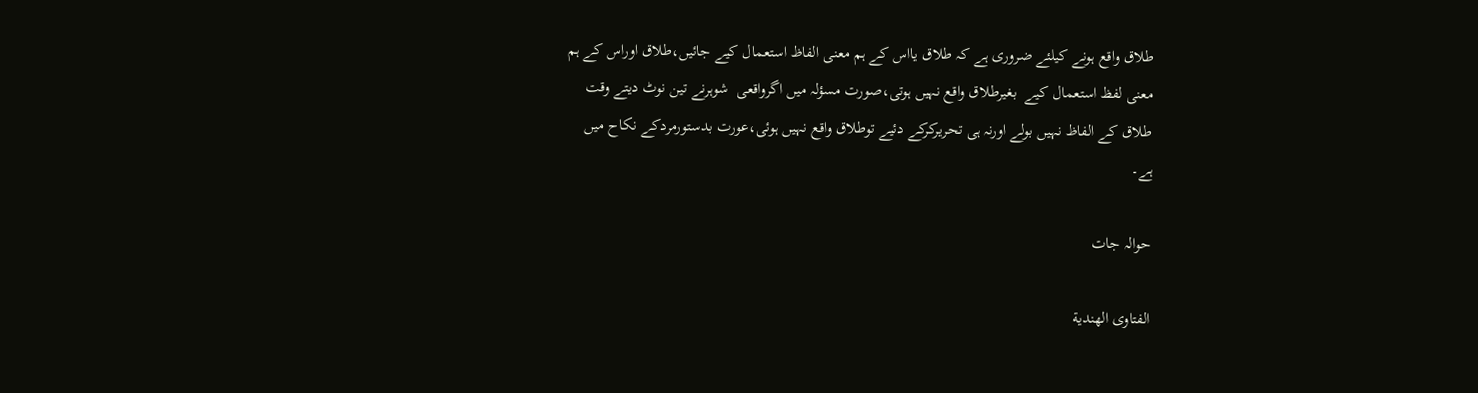طلاق واقع ہونے کیلئے ضروری ہے کہ طلاق یااس کے ہم معنی الفاظ استعمال کیے جائیں،طلاق اوراس کے ہم معنی لفظ استعمال کیے  بغیرطلاق واقع نہیں ہوتی،صورت مسؤلہ میں اگرواقعی  شوہرنے تین نوٹ دیتے وقت طلاق کے الفاظ نہیں بولے اورنہ ہی تحریرکرکے دئیے توطلاق واقع نہیں ہوئی،عورت بدستورمردکے نکاح میں ہے۔

حوالہ جات

الفتاوى الهندية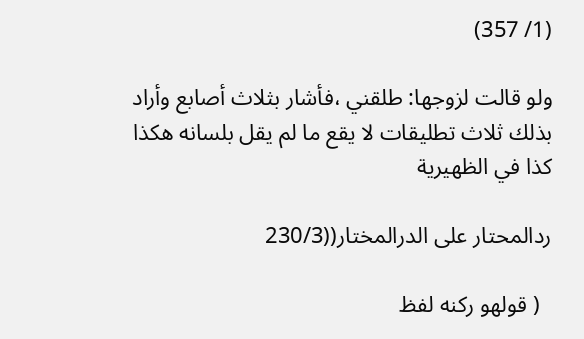(1/ 357)

ولو قالت لزوجها: طلقني ،فأشار بثلاث أصابع وأراد بذلك ثلاث تطليقات لا يقع ما لم يقل بلسانه هكذا كذا في الظهيرية

ردالمحتار علی الدرالمختار((230/3

  ( قولهو ركنه لفظ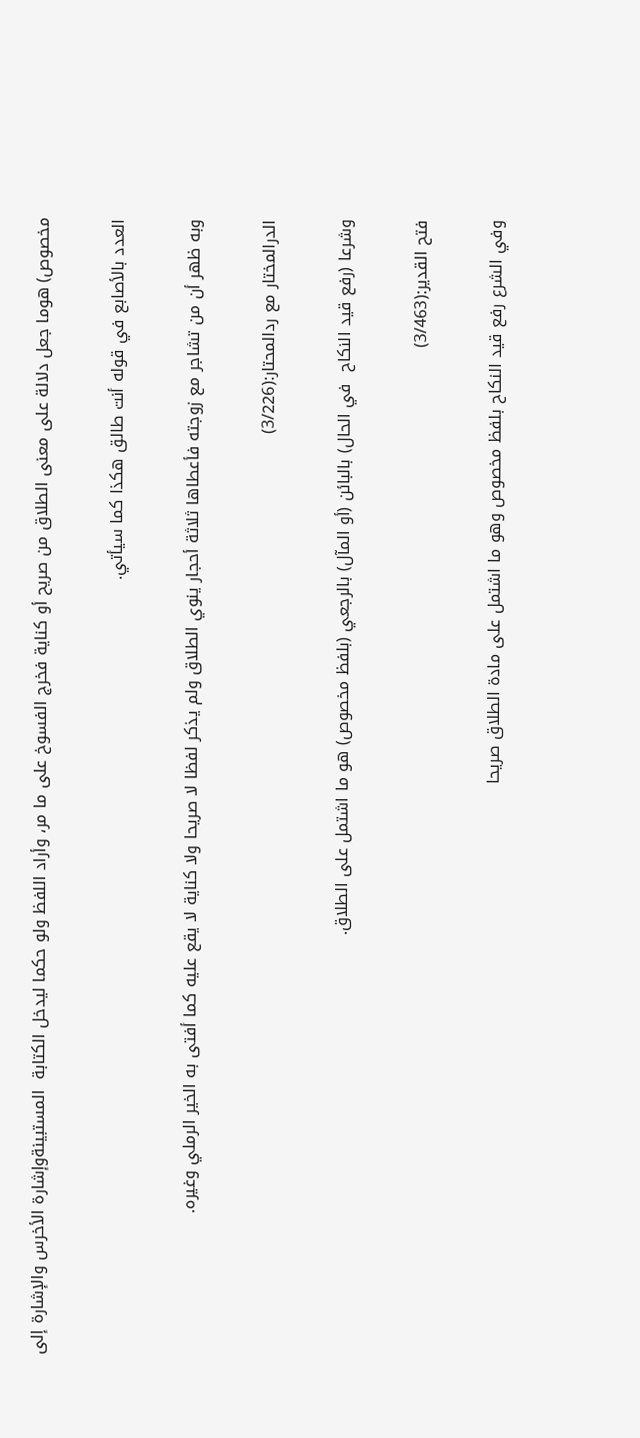مخصوص) هوما جعل دلالة على معنى الطلاق من صريح أو كناية فخرج الفسوخ على ما مر، وأراد اللفظ ولو حكما ليدخل الكتابة  المستبينةوإشارة الأخرس والإشارة إلى

العدد بالأصابع في قوله أنت طالق هكذا كما سيأتي.

وبه ظهر أن من تشاجر مع زوجته فأعطاها ثلاثة أحجار ينوي الطلاق ولم يذكر لفظا لا صريحا ولا كناية لا يقع عليه كما أفتى به الخير الرملي وغيره.

الدرالمختار مع ردالمحتار:(3/226)

وشرعا (رفع قيد النكاح  في الحال) بالبائن (أو المآل) بالرجعي (بلفظ مخصوص) هو ما اشتمل على الطلاق.

فتح القدیر:(3/463)

وفي الشرع رفع قيد النكاح بلفظ مخصوص وهو ما اشتمل على مادة الطلاق صريحا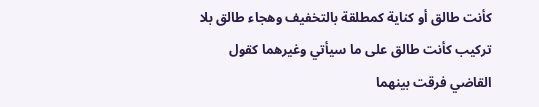كأنت طالق أو كناية كمطلقة بالتخفيف وهجاء طالق بلا تركيب كأنت طالق على ما سيأتي وغيرهما كقول القاضي فرقت بينهما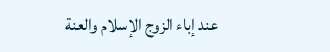عند إباء الزوج الإسلام والعنة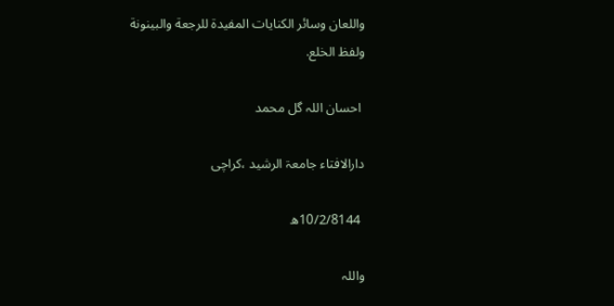واللعان وسائر الكنايات المفيدة للرجعة والبينونة ولفظ الخلع.

 احسان اللہ گل محمد

دارالافتاء جامعۃ الرشید ،کراچی

 10/2/8144ھ

واللہ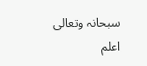سبحانہ وتعالی اعلم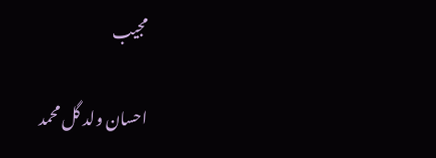مجیب

احسان ولد گل محمد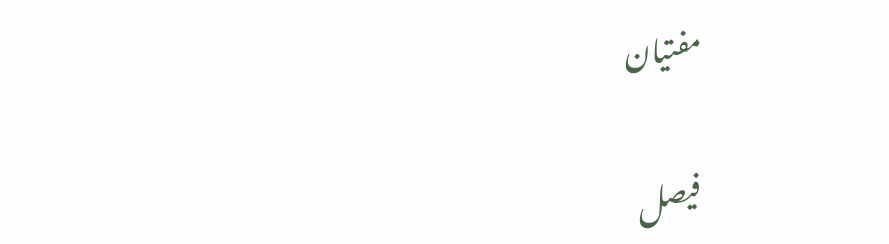مفتیان

فیصل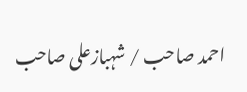احمد صاحب / شہبازعلی صاحب